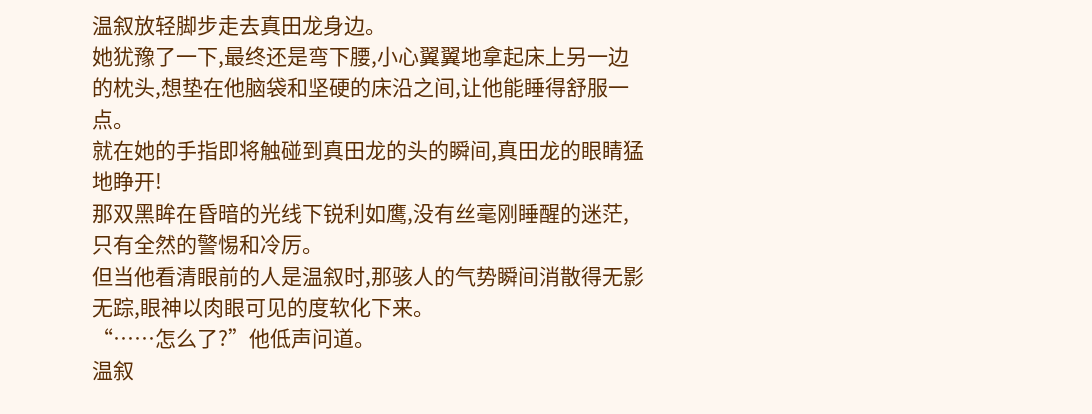温叙放轻脚步走去真田龙身边。
她犹豫了一下,最终还是弯下腰,小心翼翼地拿起床上另一边的枕头,想垫在他脑袋和坚硬的床沿之间,让他能睡得舒服一点。
就在她的手指即将触碰到真田龙的头的瞬间,真田龙的眼睛猛地睁开!
那双黑眸在昏暗的光线下锐利如鹰,没有丝毫刚睡醒的迷茫,只有全然的警惕和冷厉。
但当他看清眼前的人是温叙时,那骇人的气势瞬间消散得无影无踪,眼神以肉眼可见的度软化下来。
“……怎么了?”他低声问道。
温叙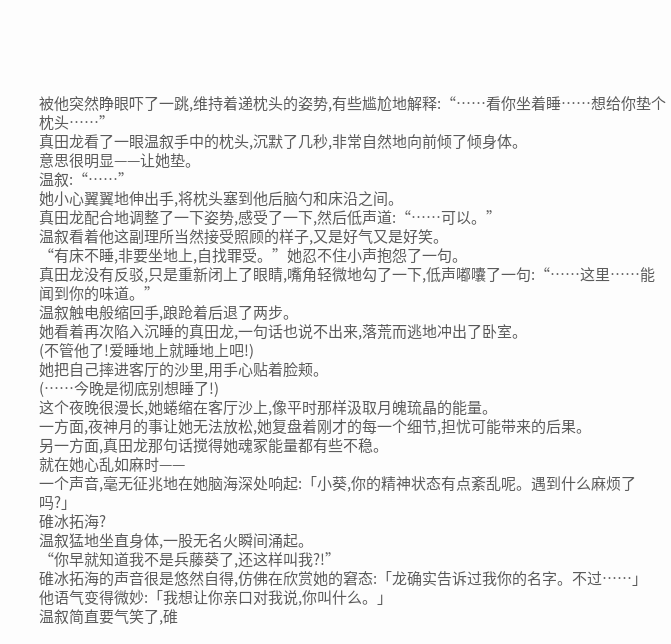被他突然睁眼吓了一跳,维持着递枕头的姿势,有些尴尬地解释:“……看你坐着睡……想给你垫个枕头……”
真田龙看了一眼温叙手中的枕头,沉默了几秒,非常自然地向前倾了倾身体。
意思很明显——让她垫。
温叙:“……”
她小心翼翼地伸出手,将枕头塞到他后脑勺和床沿之间。
真田龙配合地调整了一下姿势,感受了一下,然后低声道:“……可以。”
温叙看着他这副理所当然接受照顾的样子,又是好气又是好笑。
“有床不睡,非要坐地上,自找罪受。”她忍不住小声抱怨了一句。
真田龙没有反驳,只是重新闭上了眼睛,嘴角轻微地勾了一下,低声嘟囔了一句:“……这里……能闻到你的味道。”
温叙触电般缩回手,踉跄着后退了两步。
她看着再次陷入沉睡的真田龙,一句话也说不出来,落荒而逃地冲出了卧室。
(不管他了!爱睡地上就睡地上吧!)
她把自己摔进客厅的沙里,用手心贴着脸颊。
(……今晚是彻底别想睡了!)
这个夜晚很漫长,她蜷缩在客厅沙上,像平时那样汲取月魄琉晶的能量。
一方面,夜神月的事让她无法放松,她复盘着刚才的每一个细节,担忧可能带来的后果。
另一方面,真田龙那句话搅得她魂冢能量都有些不稳。
就在她心乱如麻时——
一个声音,毫无征兆地在她脑海深处响起:「小葵,你的精神状态有点紊乱呢。遇到什么麻烦了吗?」
碓冰拓海?
温叙猛地坐直身体,一股无名火瞬间涌起。
“你早就知道我不是兵藤葵了,还这样叫我?!”
碓冰拓海的声音很是悠然自得,仿佛在欣赏她的窘态:「龙确实告诉过我你的名字。不过……」
他语气变得微妙:「我想让你亲口对我说,你叫什么。」
温叙简直要气笑了,碓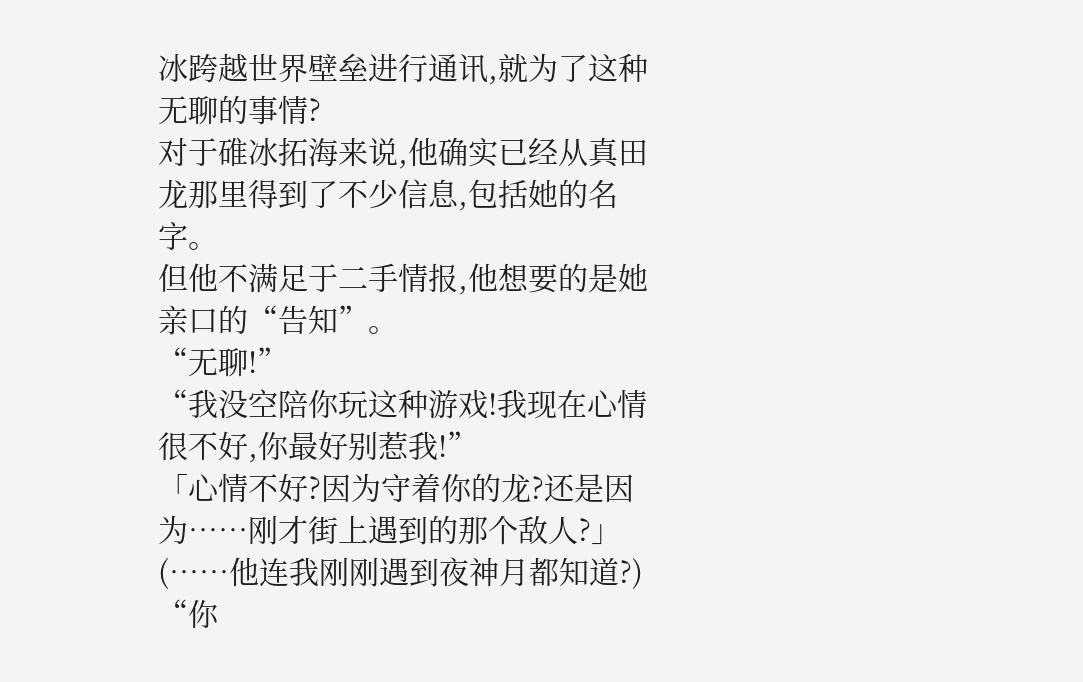冰跨越世界壁垒进行通讯,就为了这种无聊的事情?
对于碓冰拓海来说,他确实已经从真田龙那里得到了不少信息,包括她的名字。
但他不满足于二手情报,他想要的是她亲口的“告知”。
“无聊!”
“我没空陪你玩这种游戏!我现在心情很不好,你最好别惹我!”
「心情不好?因为守着你的龙?还是因为……刚才街上遇到的那个敌人?」
(……他连我刚刚遇到夜神月都知道?)
“你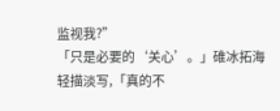监视我?”
「只是必要的‘关心’。」碓冰拓海轻描淡写,「真的不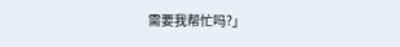需要我帮忙吗?」